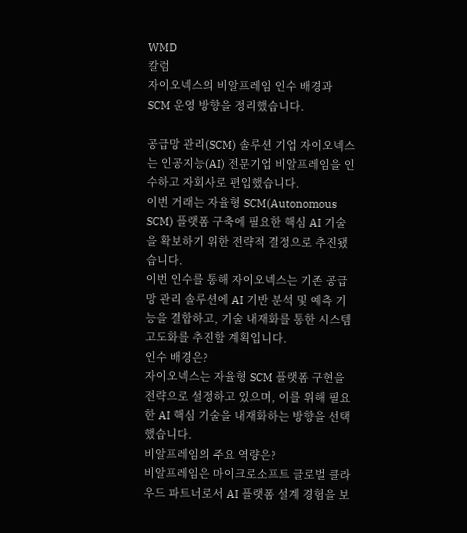WMD
칼럼
자이오넥스의 비알프레임 인수 배경과 SCM 운영 방향을 정리했습니다.

공급망 관리(SCM) 솔루션 기업 자이오넥스는 인공지능(AI) 전문기업 비알프레임을 인수하고 자회사로 편입했습니다.
이번 거래는 자율형 SCM(Autonomous SCM) 플랫폼 구축에 필요한 핵심 AI 기술을 확보하기 위한 전략적 결정으로 추진됐습니다.
이번 인수를 통해 자이오넥스는 기존 공급망 관리 솔루션에 AI 기반 분석 및 예측 기능을 결합하고, 기술 내재화를 통한 시스템 고도화를 추진할 계획입니다.
인수 배경은?
자이오넥스는 자율형 SCM 플랫폼 구현을 전략으로 설정하고 있으며, 이를 위해 필요한 AI 핵심 기술을 내재화하는 방향을 선택했습니다.
비알프레임의 주요 역량은?
비알프레임은 마이크로소프트 글로벌 클라우드 파트너로서 AI 플랫폼 설계 경험을 보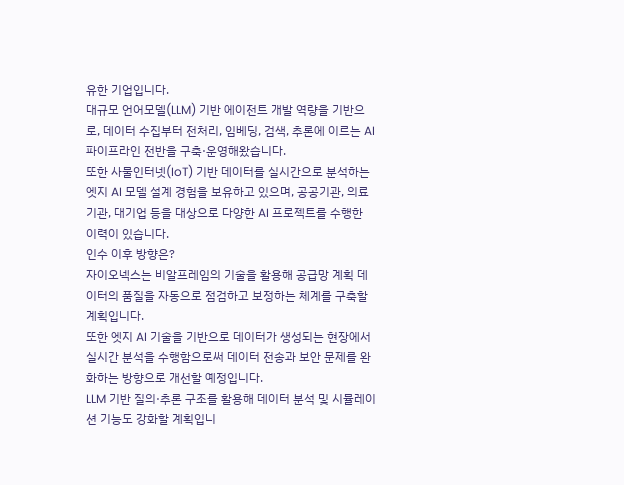유한 기업입니다.
대규모 언어모델(LLM) 기반 에이전트 개발 역량을 기반으로, 데이터 수집부터 전처리, 임베딩, 검색, 추론에 이르는 AI 파이프라인 전반을 구축·운영해왔습니다.
또한 사물인터넷(IoT) 기반 데이터를 실시간으로 분석하는 엣지 AI 모델 설계 경험을 보유하고 있으며, 공공기관, 의료기관, 대기업 등을 대상으로 다양한 AI 프로젝트를 수행한 이력이 있습니다.
인수 이후 방향은?
자이오넥스는 비알프레임의 기술을 활용해 공급망 계획 데이터의 품질을 자동으로 점검하고 보정하는 체계를 구축할 계획입니다.
또한 엣지 AI 기술을 기반으로 데이터가 생성되는 현장에서 실시간 분석을 수행함으로써 데이터 전송과 보안 문제를 완화하는 방향으로 개선할 예정입니다.
LLM 기반 질의·추론 구조를 활용해 데이터 분석 및 시뮬레이션 기능도 강화할 계획입니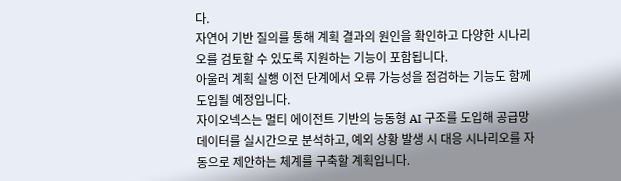다.
자연어 기반 질의를 통해 계획 결과의 원인을 확인하고 다양한 시나리오를 검토할 수 있도록 지원하는 기능이 포함됩니다.
아울러 계획 실행 이전 단계에서 오류 가능성을 점검하는 기능도 함께 도입될 예정입니다.
자이오넥스는 멀티 에이전트 기반의 능동형 AI 구조를 도입해 공급망 데이터를 실시간으로 분석하고, 예외 상황 발생 시 대응 시나리오를 자동으로 제안하는 체계를 구축할 계획입니다.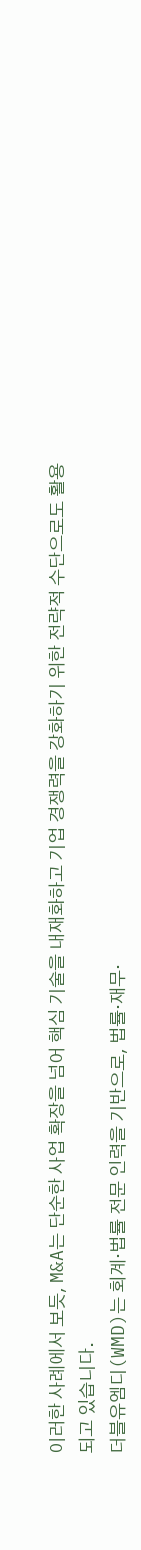이러한 사례에서 보듯, M&A는 단순한 사업 확장을 넘어 핵심 기술을 내재화하고 기업 경쟁력을 강화하기 위한 전략적 수단으로도 활용되고 있습니다.
더블유엠디(WMD)는 회계·법률 전문 인력을 기반으로, 법률·재무·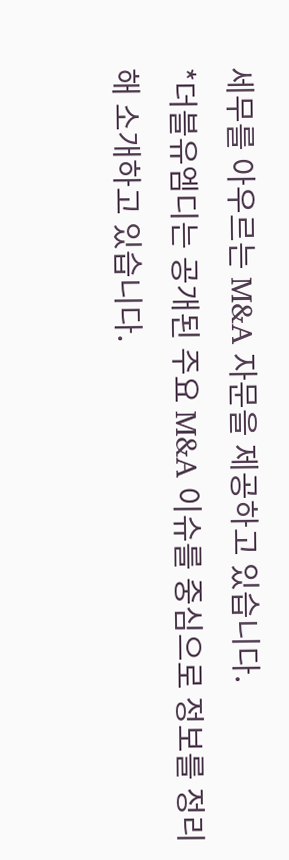세무를 아우르는 M&A 자문을 제공하고 있습니다.
*더블유엠디는 공개된 주요 M&A 이슈를 중심으로 정보를 정리해 소개하고 있습니다.